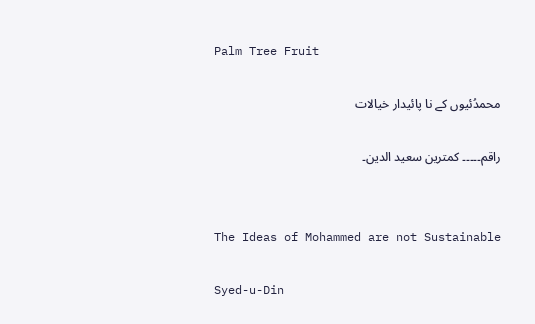Palm Tree Fruit

محمدُئیوں کے نا پائیدار خیالات

راقم۔۔۔۔۔ کمترین سعید الدین۔


The Ideas of Mohammed are not Sustainable

Syed-u-Din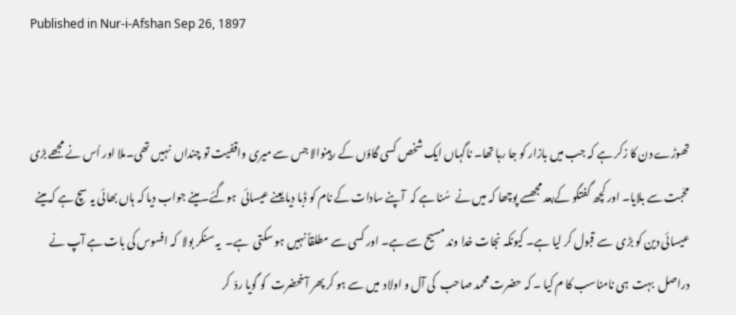Published in Nur-i-Afshan Sep 26, 1897


تھوڑے دن کا زکر ہے کہ جب میں بازار کو جا رہا تھا۔ ناگہاں ایک شخص کسی گاؤں کے رہینوالا جس سے میری واقفیت تو چنداں  نہیں تھی۔ملا اور اُس نے مجھے بڑی  محّبت سے بلایا۔ اور کچھ گفتگو کےبعد مجھسے پوچھا کہ میں نے  سُنا ہے کہ  آپنے سادات کے نام کو ڈبا دیا یعنے عیسائی  ہوگئے۔ مینے جواب دیا کہ ہاں بھائی یہ سچ ہے کہ مینے عیسائی دین کو بڑی  سے قبول کر لیا ہے۔ کیونکہ نجات خدا وند مسیح سے ہے۔ اور کسی سے مطلقاً نہیں ہو سکتی  ہے۔  یہ سنکر بولا  کہ افسوس کی بات ہے آپ نے دراصل  بہت  ہی نامناسب کا م کیا ۔ کہ حضرت محمد صاحب  کی آل و اولاد  میں سے ہو کر پھر آخحضرت  کو گویا ردّ  کر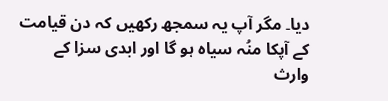دیا۔ مگر آپ یہ سمجھ رکھیں کہ دن قیامت کے آپکا منُہ سیاہ ہو گا اور ابدی سزا کے وارث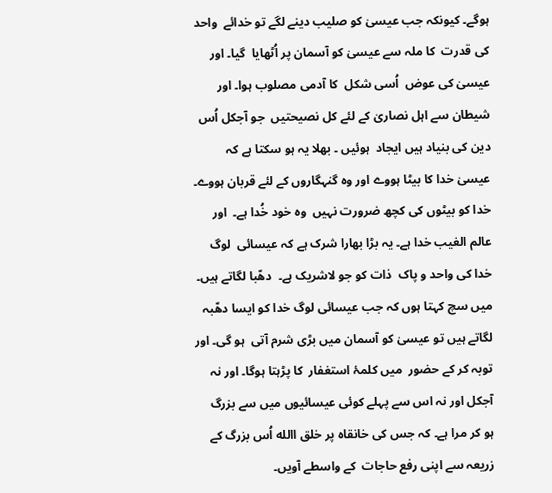ہوگے۔ کیونکہ جب عیسیٰ کو صلیب دینے لگے تو خدائے  واحد کی قدرت  کا ملہ سے عیسیٰ کو آسمان پر اُٹھایا  گیا۔ اور عیسیٰ کی عوض  اُسی شکل  کا آدمی مصلوب ہوا۔ اور شیطان سے اہل نصاریٰ کے لئے کل نصیحتیں  جو آجکل اُس دین کی بنیاد ہیں ایجاد  ہوئیں ۔ بھلا یہ ہو سکتا ہے کہ عیسیٰ خدا کا بیٹا ہووے اور وہ گنہگاروں کے لئے قربان ہووے۔ خدا کو بیٹوں کی کچھ ضرورت نہیں  وہ خود خُدا ہے۔  اور عالم الغیب خدا ہے۔ یہ بڑا بھارا شرک ہے کہ عیسائی  لوگ خدا کی واحد و پاک  ذات کو جو لاشریک ہے۔  دھّبا لگاتے ہیں۔ میں سچ کہتا ہوں کہ جب عیسائی لوگ خدا کو ایسا دھّبہ  لگاتے ہیں تو عیسیٰ کو آسمان میں بڑی شرم آتی  ہو گی۔ اور توبہ کر کے حضور  میں کلمۂ استغفار  کا پڑہتا ہوگا۔ اور نہ آجکل اور نہ اس سے پہلے کوئی عیسائیوں میں سے بزرگ  ہو کر مرا ہے۔ کہ جس کی خانقاہ پر خلق االله اُس بزرگ کے زریعہ سے اپنی رفع حاجات  کے واسطے آویں۔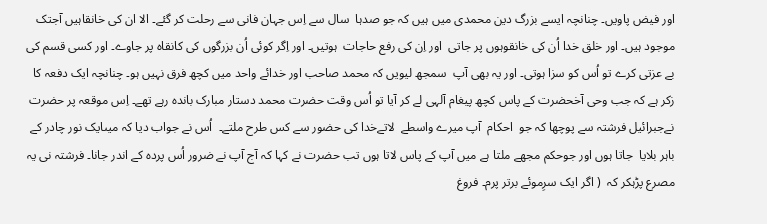اور فیض پاویں۔ چنانچہ ایسے بزرگ دین محمدی میں ہیں کہ جو صدہا  سال سے اِس جہان فانی سے رحلت کر گئے۔ الا ان کی خانقاہیں آجتک موجود ہیں۔ اور خلق خدا اُن کی خانقوہوں پر جاتی  اور اِن کی رفع حاجات  ہوتیں۔ اور اِگر کوئی اُن بزرگوں کی کانقاہ پر جاوے۔ اور کسی قسم کی بے عزتی کرے تو اُس کو سزا ہوتی۔ اور یہ بھی آپ  سمجھ لیویں کہ محمد صاحب اور خدائے واحد میں کچھ فرق نہیں ہو۔ چنانچہ ایک دفعہ کا زکر ہے کہ جب وحی آخحضرت کے پاس کچھ پیغام آلہی لے کر آیا تو اُس وقت حضرت محمد دستار مبارک باندہ رہے تھے۔ اِس موقعہ پر حضرت نےجبرائیل فرشتہ سے پوچھا کہ جو  احکام  آپ میرے واسطے  لاتےخدا کی حضور سے کس طرح ملتے۔  اُس نے جواب دیا کہ میںایک نور چادر کے باہر بلایا  جاتا ہوں اور جوحکم مجھے ملتا ہے میں آپ کے پاس لاتا ہوں تب حضرت نے کہا کہ آج آپ نے ضرور اُس پردہ کے اندر جانا۔ فرشتہ نی یہ مصرع پڑہکر کہ  ( اگر ایک سرِموئے برتر پرم۔ فروغ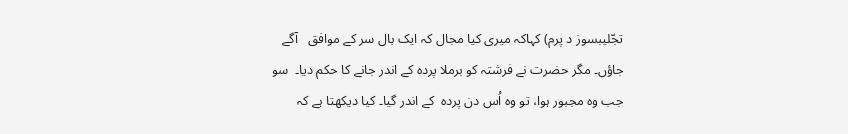تجّلیبسوز د پرم) کہاکہ میری کیا مجال کہ ایک بال سر کے موافق   آگے جاؤں۔ مگر حضرت نے فرشتہ کو برملا پردہ کے اندر جانے کا حکم دیا۔  سو جب وہ مجبور ہوا، تو وہ اُس دن پردہ  کے اندر گیا۔ کیا دیکھتا ہے کہ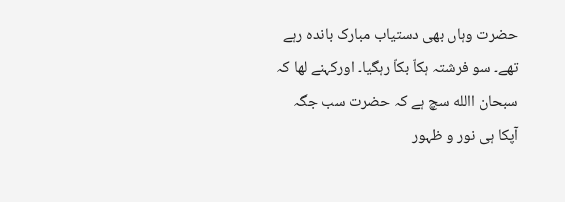حضرت وہاں بھی دستیاب مبارک باندہ رہے تھے۔ سو فرشتہ ہکاّ بکاّ رہگیا۔ اورکہنے لھا کہ سبحان االله سچ ہے کہ حضرت سب جگہ آپکا ہی نور و ظہور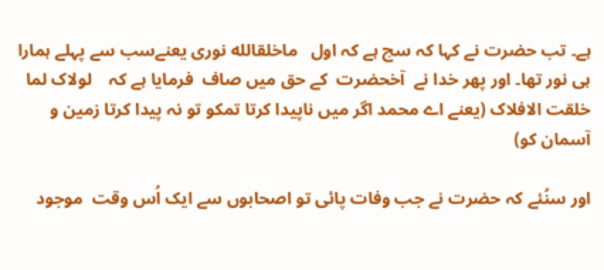ہے۔ تب حضرت نے کہا کہ سچ ہے کہ اول   ماخلقالله نوری یعنےسب سے پہلے ہمارا ہی نور تھا۔ اور پھر خدا نے  آخحضرت  کے حق میں صاف  فرمایا ہے کہ    لولاک لما خلقت الافلاک (یعنے اے محمد اگر میں ناپیدا کرتا تمکو تو نہ پیدا کرتا زمین و آسمان کو)

اور سنُئے کہ حضرت نے جب وفات پائی تو اصحابوں سے ایک اُس وقت  موجود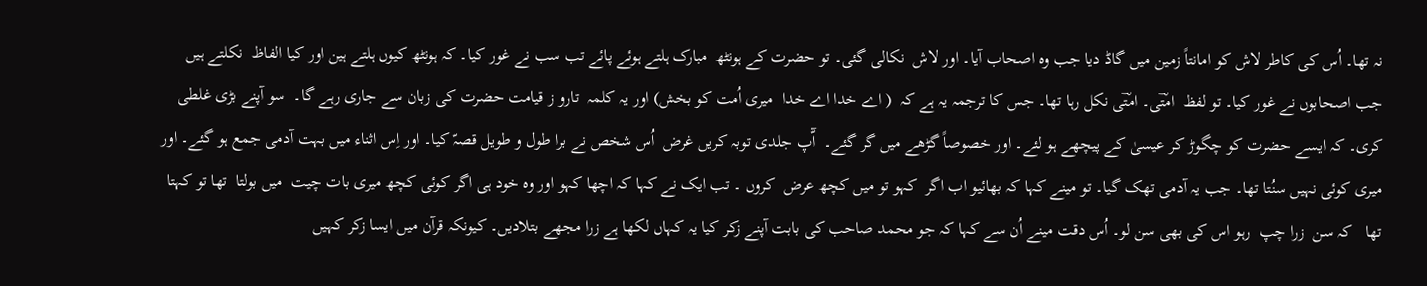نہ تھا۔ اُس کی کاطر لاش کو امانتاً زمین میں گاڈ دیا جب وہ اصحاب آیا۔ اور لاش  نکالی گئی۔ تو حضرت کے ہونٹھ  مبارک ہلتے ہوئے پائے تب سب نے غور کیا۔ کہ ہونٹھ کیوں ہلتے ہین اور کیا الفاظ  نکلتے ہیں جب اصحابوں نے غور کیا۔ تو لفظ  امتؔی۔ امتؔی نکل رہا تھا۔ جس کا ترجمہ یہ ہے کہ  ( اے خدا اے خدا  میری اُمت کو بخش) اور یہ کلمہ  تارو ز قیامت حضرت کی زبان سے جاری رہے گا۔  سو آپنے بڑی غلطی کری۔ کہ ایسے حضرت کو چگوڑ کر عیسیٰ کے پیچھے ہو لئے۔ اور خصوصاً گڑھے میں گر گئے۔  آّپ جلدی توبہ کریں غرض  اُس شخص نے برا طول و طویل قصہّ کیا۔ اور اِس اثناء میں بہت آدمی جمع ہو گئے۔ اور میری کوئی نہیں سنُتا تھا۔ جب یہ آدمی تھک گیا۔ تو مینے کہا کہ بھائیو اب اگر  کہو تو میں کچھ عرض  کروں ۔ تب ایک نے کہا کہ اچھا کہو اور وہ خود ہی اگر کوئی کچھ میری بات چیت  میں بولتا  تھا تو کہتا تھا   کہ سن  زرا چپ  رہو اس کی بھی سن لو۔ اُس دقت مینے اُن سے کہا کہ جو محمد صاحب کی بابت آپنے زکر کیا یہ کہاں لکھا ہے زرا مجھے بتلادیں۔ کیونکہ قرآن میں ایسا زکر کہیں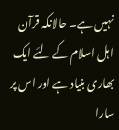نہیں ہے۔ حالانکہ قرآن اہل اسلام کے لئے ایک بھاری بنیاد ہے اور اس پر سارا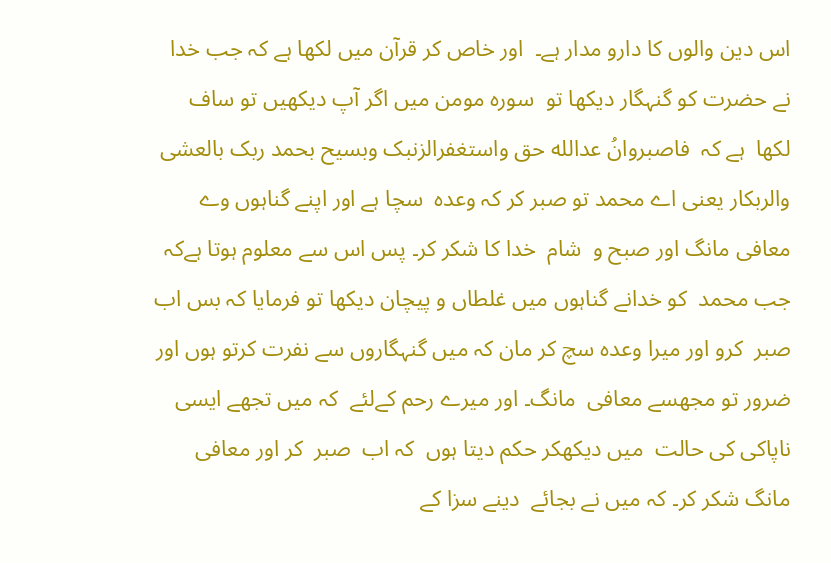اس دین والوں کا دارو مدار ہے۔  اور خاص کر قرآن میں لکھا ہے کہ جب خدا نے حضرت کو گنہگار دیکھا تو  سورہ مومن میں اگر آپ دیکھیں تو ساف لکھا  ہے کہ  فاصبروانُ عدالله حق واستغفرالزنبک وبسیح بحمد ربک بالعشی والربکار یعنی اے محمد تو صبر کر کہ وعدہ  سچا ہے اور اپنے گناہوں وے معافی مانگ اور صبح و  شام  خدا کا شکر کر۔ پس اس سے معلوم ہوتا ہےکہ جب محمد  کو خدانے گناہوں میں غلطاں و پیچان دیکھا تو فرمایا کہ بس اب صبر  کرو اور میرا وعدہ سچ کر مان کہ میں گنہگاروں سے نفرت کرتو ہوں اور ضرور تو مجھسے معافی  مانگ۔ اور میرے رحم کےلئے  کہ میں تجھے ایسی ناپاکی کی حالت  میں دیکھکر حکم دیتا ہوں  کہ اب  صبر  کر اور معافی  مانگ شکر کر۔ کہ میں نے بجائے  دینے سزا کے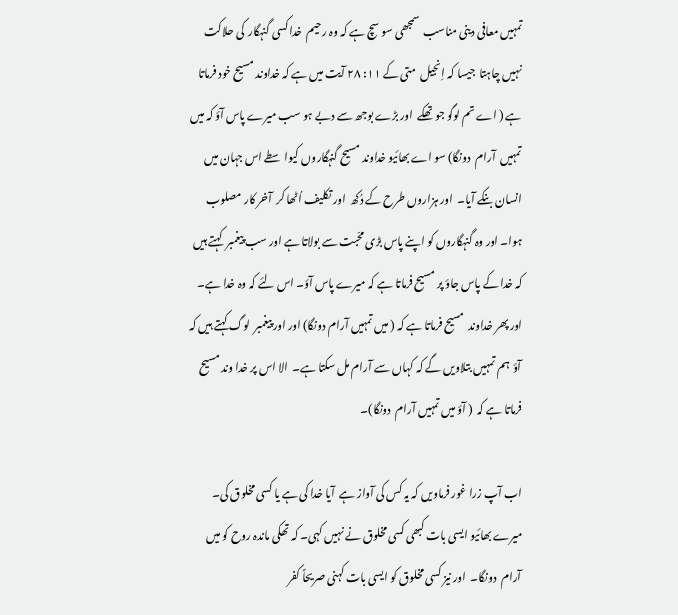تمہیں معافی دینی مناسب  سمجھی سو سچ ہے کہ وہ رحیم  خدا کسی گنہگار  کی حلاکت  نہیں چاہتا  جیسا کہ اِنجیل  متی کے ۱۱: ۲۸ آیت میں ہے کہ خداوند مسیح خود فرماتا ہے ( اے تم لوگو جو تھکے  اور بڑے بوجھ سے دبے ہو سب میرے پاس آؤ کہ میں تمہیں  آرام  دونگا) سو اے بھائیو خداوند مسیح گنہگاروں کیواسطے اس جہان میں انسان بنکے آیا۔  اور ہزاروں طرح کے دُکھ  اور تکلیف اُٹھا کر  آخر کار مصلوب ہوا۔ اور وہ گنہگاروں کو اپنے پاس بڑی محّبت سے بولاتا ہے اور سب پیغمبر  کہتے ہیں کہ خدا کے پاس جاؤ پر مسیح فرماتا ہے کہ میرے پاس آؤ۔ اس لئے کہ وہ خدا ہے۔  اور پھر خداوند  مسیح فرماتا ہے کہ ( میں تمہیں آرام دونگا) اور اور پیغمبر  لوگ کہتے ہیں کہ آؤ  ہم تمہیں بتلاویں گے کہ کہاں سے آرام مل سکتا ہے۔  الا اس پر خدا وند مسیح فرماتا ہے کہ  ( آؤ میں تمہیں آرام  دونگا)۔

اب آپ زرا غور فرماویں کہ یہ کس کی آواز ہے  آیا خدا کی ہے یا کسی مخلوق کی۔ میرے بھائیو ایسی بات کبھی کسی مخلوق نے نہیں کہی۔ کہ تھکی ماندہ روح کو میں آرام  دونگا۔  اور نیز کسی مخلوق کو ایسی بات کہنی صریحاً کفر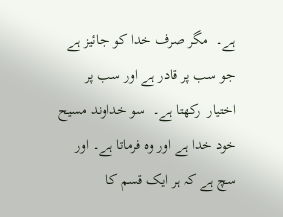ہے۔  مگر صرف خدا کو جائیز ہے جو سب پر قادر ہے اور سب پر اختیار  رکھتا ہے۔  سو خداوند مسیح خود خدا ہے اور وہ فرماتا ہے۔ اور سچ ہے کہ ہر ایک قسم کا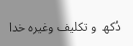دُکھ  و تکلیف وغیرہ خدا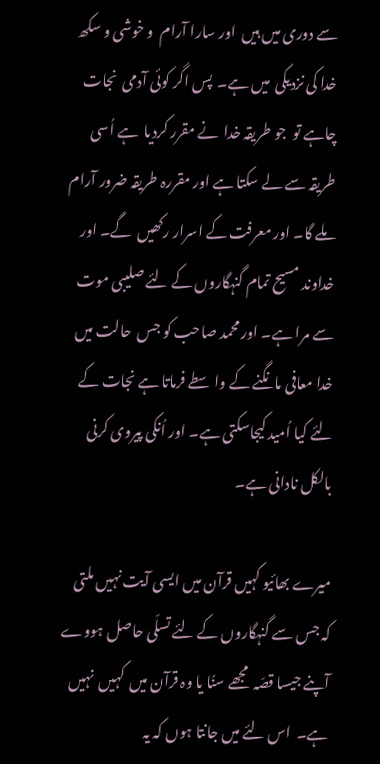سے دوری میں ہیں  اور سارا آرام  و خوشی و سکھ خدا کی نزدیکی  میں ہے۔  پس اگر کوئی آدمی  نجات چاہے تو  جو طریقہ خدا  نے مقرر کردیا  ہے اُسی طریقہ سے لے سکتا ہے اور مقررہ طریقہ ضرور آرام ملے گا۔ اور معرفت کے اسرار رکھیں  گے۔ اور خداوند مسیح تمام گنہگاروں کے لئے صلیبی موت سے مرا ہے۔ اور محمد صاحب کو جس  حالت میں خدا معافی مانگنے کے واسطے فرماتا ہے نجات کے لئے کیا اُمید کیجاسکتی ہے۔ اور اُنکی پیروی کرنی بالکل نادانی ہے۔

میرے بھائیو کہیں قرآن میں ایسی آیت نہیں ملتی کہ جس سے گنہگاروں کے لئے تسلّی حاصل ہووے آپنے جیسا قصّہ  مجھے سنُا یا وہ قرآن میں  کہیں  نہیں ہے۔  اس لئے میں جانتا ہوں کہ یہ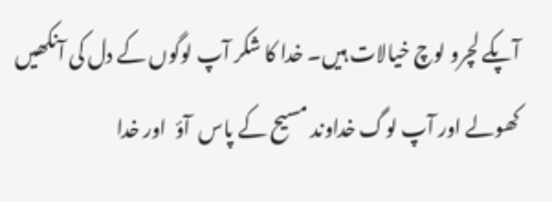آپکے لچرو لوچ خیالات ہیں۔ خدا کا شکر آپ لوگوں کے دل کی آنکھیں کھولے اور آپ لوگ خداوند مسیح کے پاس  آؤ  اور خدا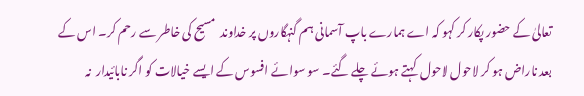تعالیٰ کے حضور پکار کر کہو کہ اے ہمارے باپ آسمانی ہم گنہگاروں پر خداوند  مسیح کی خاطر سے رحم کر۔ اس کے بعد ناراض ہو کر لاحول لاحول  کہتے ہوئے چلے گئے۔ سو سوائے افسوس کے ایسے خیالات کو اگر نابائیدار  نہ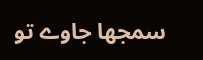سمجھا جاوے تو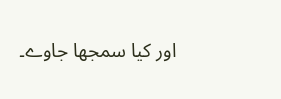اور کیا سمجھا جاوے۔